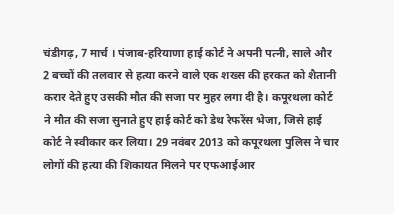चंडीगढ़, 7 मार्च । पंजाब-हरियाणा हाई कोर्ट ने अपनी पत्नी, साले और 2 बच्चों की तलवार से हत्या करने वाले एक शख्स की हरकत को शैतानी करार देते हुए उसकी मौत की सजा पर मुहर लगा दी है। कपूरथला कोर्ट ने मौत की सजा सुनाते हुए हाई कोर्ट को डेथ रेफरेंस भेजा, जिसे हाई कोर्ट ने स्वीकार कर लिया। 29 नवंबर 2013 को कपूरथला पुलिस ने चार लोगों की हत्या की शिकायत मिलने पर एफआईआर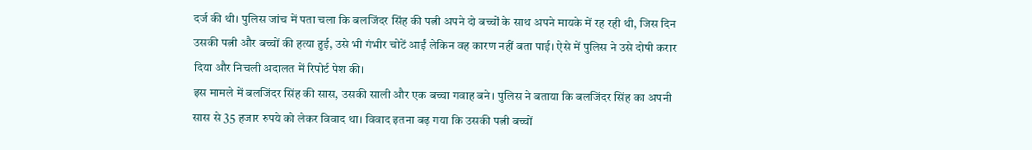दर्ज की थी। पुलिस जांच में पता चला कि बलजिंदर सिंह की पत्नी अपने दो बच्चों के साथ अपने मायके में रह रही थी, जिस दिन उसकी पत्नी और बच्चों की हत्या हुई, उसे भी गंभीर चोटें आईं लेकिन वह कारण नहीं बता पाई। ऐसे में पुलिस ने उसे दोषी करार दिया और निचली अदालत में रिपोर्ट पेश की।
इस मामले में बलजिंदर सिंह की सास, उसकी साली और एक बच्चा गवाह बने। पुलिस ने बताया कि बलजिंदर सिंह का अपनी सास से 35 हजार रुपये को लेकर विवाद था। विवाद इतना बढ़ गया कि उसकी पत्नी बच्चों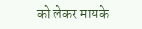को लेकर मायके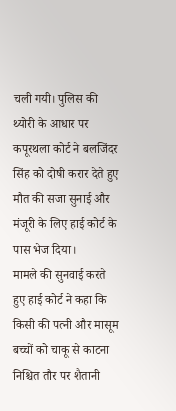चली गयी। पुलिस की थ्योरी के आधार पर कपूरथला कोर्ट ने बलजिंदर सिंह को दोषी करार देते हुए मौत की सजा सुनाई और मंजूरी के लिए हाई कोर्ट के पास भेज दिया।
मामले की सुनवाई करते हुए हाई कोर्ट ने कहा कि किसी की पत्नी और मासूम बच्चों को चाकू से काटना निश्चित तौर पर शैतानी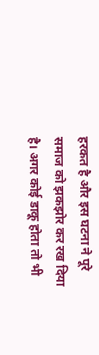हरकत है और इस घटना ने पूरे समाज को झकझोर कर रख दिया है। अगर कोई डाकू होता तो भी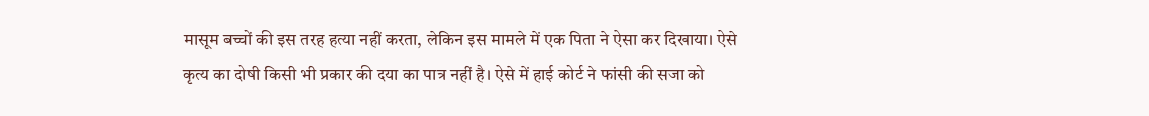मासूम बच्चों की इस तरह हत्या नहीं करता, लेकिन इस मामले में एक पिता ने ऐसा कर दिखाया। ऐसे कृत्य का दोषी किसी भी प्रकार की दया का पात्र नहीं है। ऐसे में हाई कोर्ट ने फांसी की सजा को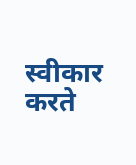स्वीकार करते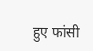हुए फांसी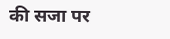की सजा पर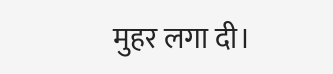मुहर लगा दी।